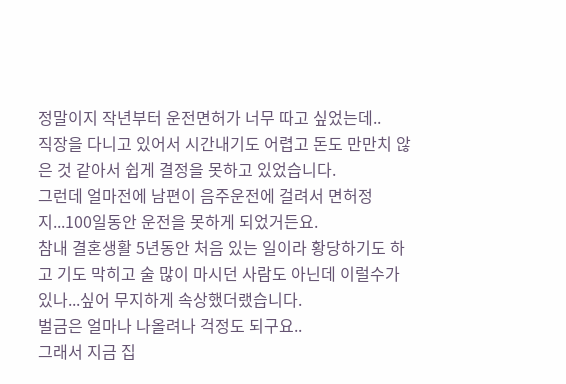정말이지 작년부터 운전면허가 너무 따고 싶었는데..
직장을 다니고 있어서 시간내기도 어렵고 돈도 만만치 않은 것 같아서 쉽게 결정을 못하고 있었습니다.
그런데 얼마전에 남편이 음주운전에 걸려서 면허정지...100일동안 운전을 못하게 되었거든요.
참내 결혼생활 5년동안 처음 있는 일이라 황당하기도 하고 기도 막히고 술 많이 마시던 사람도 아닌데 이럴수가 있나...싶어 무지하게 속상했더랬습니다.
벌금은 얼마나 나올려나 걱정도 되구요..
그래서 지금 집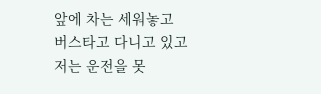앞에 차는 세워놓고 버스타고 다니고 있고
저는 운전을 못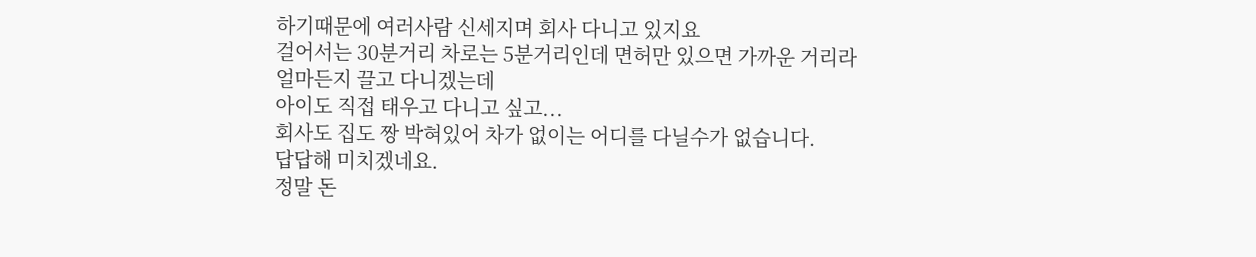하기때문에 여러사람 신세지며 회사 다니고 있지요
걸어서는 30분거리 차로는 5분거리인데 면허만 있으면 가까운 거리라
얼마든지 끌고 다니겠는데
아이도 직접 태우고 다니고 싶고...
회사도 집도 짱 박혀있어 차가 없이는 어디를 다닐수가 없습니다.
답답해 미치겠네요.
정말 돈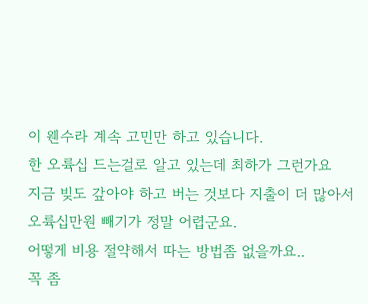이 웬수라 계속 고민만 하고 있습니다.
한 오륙십 드는걸로 알고 있는데 최하가 그런가요
지금 빚도 갚아야 하고 버는 것보다 지출이 더 많아서 오륙십만원 빼기가 정말 어렵군요.
어떻게 비용 절약해서 따는 방법좀 없을까요..
꼭 좀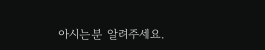아시는분 알려주세요.